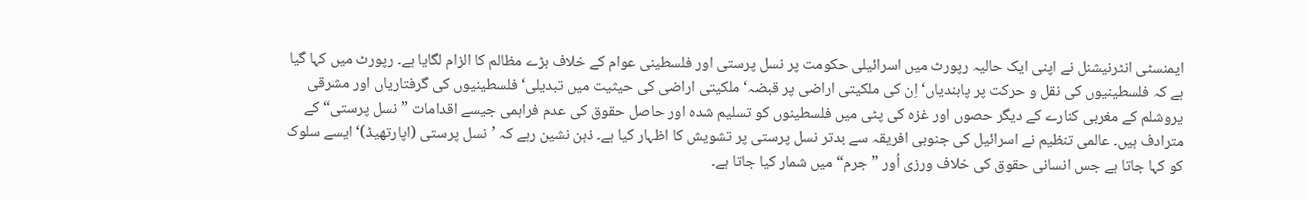ایمنسٹی انٹرنیشنل نے اپنی ایک حالیہ رپورٹ میں اسرائیلی حکومت پر نسل پرستی اور فلسطینی عوام کے خلاف بڑے مظالم کا الزام لگایا ہے۔ رپورٹ میں کہا گیا ہے کہ فلسطینیوں کی نقل و حرکت پر پابندیاں‘ اِن کی ملکیتی اراضی پر قبضہ‘ ملکیتی اراضی کی حیثیت میں تبدیلی‘ فلسطینیوں کی گرفتاریاں اور مشرقی یروشلم کے مغربی کنارے کے دیگر حصوں اور غزہ کی پٹی میں فلسطینوں کو تسلیم شدہ اور حاصل حقوق کی عدم فراہمی جیسے اقدامات ”نسل پرستی“ کے مترادف ہیں۔ عالمی تنظیم نے اسرائیل کی جنوبی افریقہ سے بدتر نسل پرستی پر تشویش کا اظہار کیا ہے۔ ذہن نشین رہے کہ ’نسل پرستی (اپارتھیڈ)‘ ایسے سلوک کو کہا جاتا ہے جس انسانی حقوق کی خلاف ورزی اُور ”جرم“ میں شمار کیا جاتا ہے۔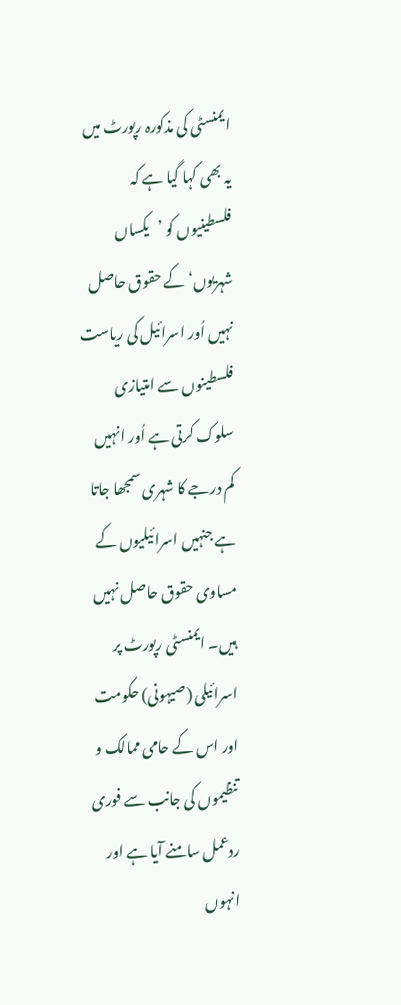ایمنسٹی کی مذکورہ رپورٹ میں یہ بھی کہا گیا ہے کہ فلسطینیوں کو ’یکساں شہریوں‘ کے حقوق حاصل نہیں اُور اسرائیل کی ریاست فلسطینوں سے امتیازی سلوک کرتی ہے اُور انہیں کم درجے کا شہری سمجھا جاتا ہے جنہیں اسرائیلیوں کے مساوی حقوق حاصل نہیں ہیں۔ ایمنسٹی رپورٹ پر اسرائیلی (صیہونی) حکومت اور اس کے حامی ممالک و تنظیموں کی جانب سے فوری ردعمل سامنے آیا ہے اور انہوں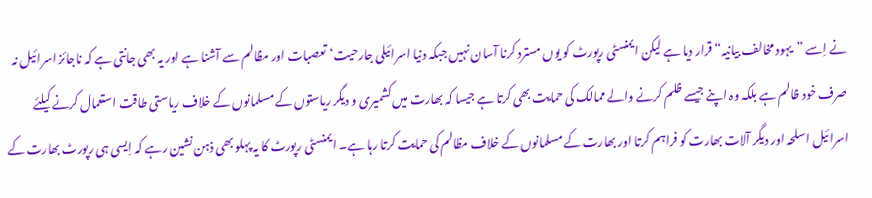نے اِسے ”یہود مخالف بیانیہ“ قرار دیا ہے لیکن ایمنسٹی رپورٹ کو یوں مسترد کرنا آسان نہیں جبکہ دنیا اسرائیلی جارحیت‘ تعصبات اور مظالم سے آشنا ہے اور یہ بھی جانتی ہے کہ ناجائز اسرائیل نہ صرف خود ظالم ہے بلکہ وہ اپنے جیسے ظلم کرنے والے ممالک کی حمایت بھی کرتا ہے جیسا کہ بھارت میں کشمیری و دیگر ریاستوں کے مسلمانوں کے خلاف ریاستی طاقت استعمال کرنے کیلئے اسرائیل اسلحہ اور دیگر آلات بھارت کو فراہم کرتا اور بھارت کے مسلمانوں کے خلاف مظالم کی حمایت کرتا رہا ہے۔ ایمنسٹی رپورٹ کا یہ پہلو بھی ذہن نشین رہے کہ اِیسی ہی رپورٹ بھارت کے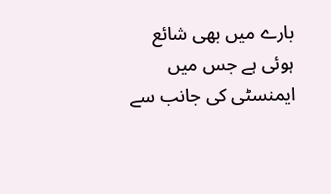بارے میں بھی شائع ہوئی ہے جس میں ایمنسٹی کی جانب سے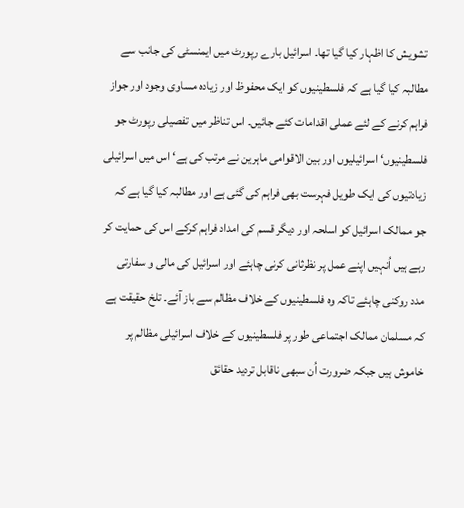تشویش کا اظہار کیا گیا تھا۔ اسرائیل بارے رپورٹ میں ایمنسٹی کی جانب سے مطالبہ کیا گیا ہے کہ فلسطینیوں کو ایک محفوظ اور زیادہ مساوی وجود اور جواز فراہم کرنے کے لئے عملی اقدامات کئے جائیں۔ اس تناظر میں تفصیلی رپورٹ جو فلسطینیوں‘ اسرائیلیوں اور بین الاقوامی ماہرین نے مرتب کی ہے‘ اس میں اسرائیلی زیادتیوں کی ایک طویل فہرست بھی فراہم کی گئی ہے اور مطالبہ کیا گیا ہے کہ جو ممالک اسرائیل کو اسلحہ اور دیگر قسم کی امداد فراہم کرکے اس کی حمایت کر رہے ہیں اُنہیں اپنے عمل پر نظرثانی کرنی چاہئے اور اسرائیل کی مالی و سفارتی مدد روکنی چاہئے تاکہ وہ فلسطینیوں کے خلاف مظالم سے باز آئے۔ تلخ حقیقت ہے کہ مسلمان ممالک اجتماعی طور پر فلسطینیوں کے خلاف اسرائیلی مظالم پر خاموش ہیں جبکہ ضرورت اُن سبھی ناقابل تردید حقائق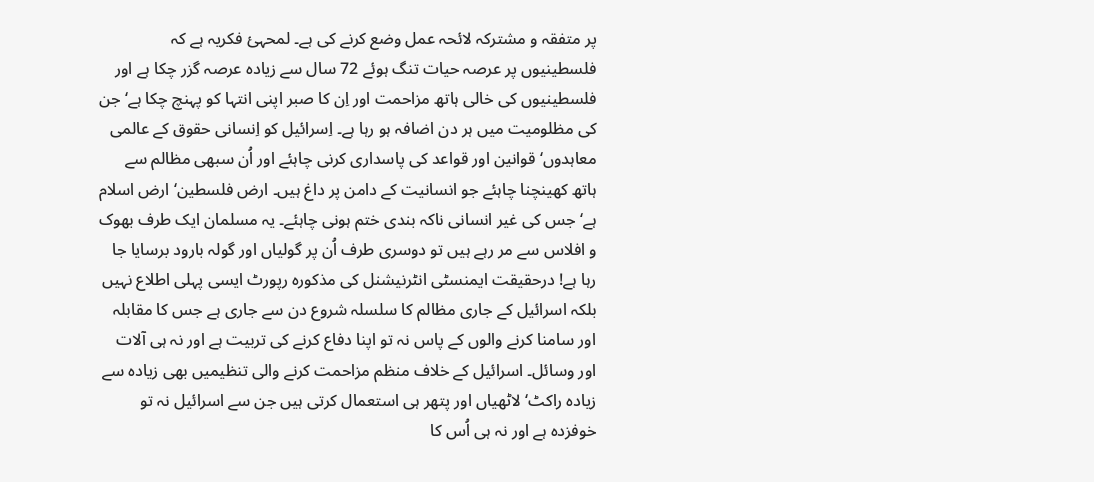پر متفقہ و مشترکہ لائحہ عمل وضع کرنے کی ہے۔ لمحہئ فکریہ ہے کہ فلسطینیوں پر عرصہ حیات تنگ ہوئے 72 سال سے زیادہ عرصہ گزر چکا ہے اور فلسطینیوں کی خالی ہاتھ مزاحمت اور اِن کا صبر اپنی انتہا کو پہنچ چکا ہے‘ جن کی مظلومیت میں ہر دن اضافہ ہو رہا ہے۔ اِسرائیل کو اِنسانی حقوق کے عالمی معاہدوں‘ قوانین اور قواعد کی پاسداری کرنی چاہئے اور اُن سبھی مظالم سے ہاتھ کھینچنا چاہئے جو انسانیت کے دامن پر داغ ہیں۔ ارض فلسطین‘ ارض اسلام ہے‘ جس کی غیر انسانی ناکہ بندی ختم ہونی چاہئے۔ یہ مسلمان ایک طرف بھوک و افلاس سے مر رہے ہیں تو دوسری طرف اُن پر گولیاں اور گولہ بارود برسایا جا رہا ہے! درحقیقت ایمنسٹی انٹرنیشنل کی مذکورہ رپورٹ ایسی پہلی اطلاع نہیں بلکہ اسرائیل کے جاری مظالم کا سلسلہ شروع دن سے جاری ہے جس کا مقابلہ اور سامنا کرنے والوں کے پاس نہ تو اپنا دفاع کرنے کی تربیت ہے اور نہ ہی آلات اور وسائل۔ اسرائیل کے خلاف منظم مزاحمت کرنے والی تنظیمیں بھی زیادہ سے زیادہ راکٹ‘ لاٹھیاں اور پتھر ہی استعمال کرتی ہیں جن سے اسرائیل نہ تو خوفزدہ ہے اور نہ ہی اُس کا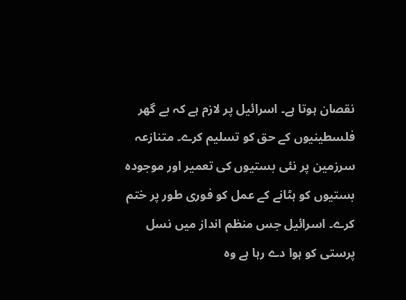نقصان ہوتا ہے۔ اسرائیل پر لازم ہے کہ بے گھر فلسطینیوں کے حق کو تسلیم کرے۔ متنازعہ سرزمین پر نئی بستیوں کی تعمیر اور موجودہ بستیوں کو ہٹانے کے عمل کو فوری طور پر ختم کرے۔ اسرائیل جس منظم انداز میں نسل پرستی کو ہوا دے رہا ہے وہ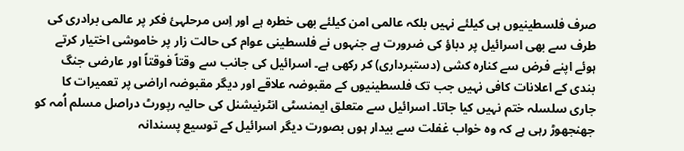صرف فلسطینیوں ہی کیلئے نہیں بلکہ عالمی امن کیلئے بھی خطرہ ہے اور اِس مرحلہئ فکر پر عالمی برادری کی طرف سے بھی اسرائیل پر دباؤ کی ضرورت ہے جنہوں نے فلسطینی عوام کی حالت زار پر خاموشی اختیار کرتے ہوئے اپنے فرض سے کنارہ کشی (دستبرداری) کر رکھی ہے۔ اسرائیل کی جانب سے وقتاً فوقتاً اور عارضی جنگ بندی کے اعلانات کافی نہیں جب تک فلسطینیوں کے مقبوضہ علاقے اور دیگر مقبوضہ اراضی پر تعمیرات کا جاری سلسلہ ختم نہیں کیا جاتا۔ اسرائیل سے متعلق ایمنسٹی انٹرنیشنل کی حالیہ رپورٹ دراصل مسلم اُمہ کو جھنجھوڑ رہی ہے کہ وہ خواب غفلت سے بیدار ہوں بصورت دیگر اسرائیل کے توسیع پسندانہ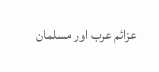عزائم عرب اور مسلمان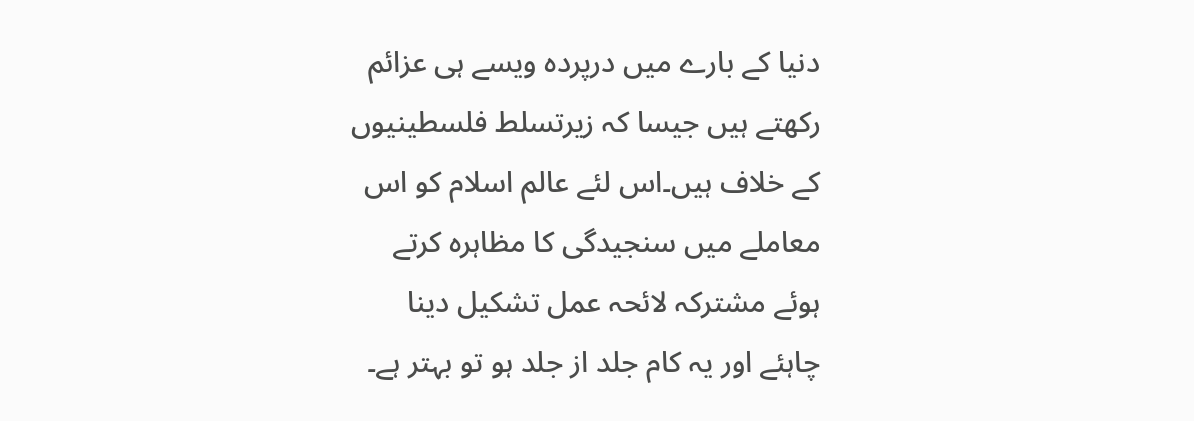دنیا کے بارے میں درپردہ ویسے ہی عزائم رکھتے ہیں جیسا کہ زیرتسلط فلسطینیوں کے خلاف ہیں۔اس لئے عالم اسلام کو اس معاملے میں سنجیدگی کا مظاہرہ کرتے ہوئے مشترکہ لائحہ عمل تشکیل دینا چاہئے اور یہ کام جلد از جلد ہو تو بہتر ہے۔